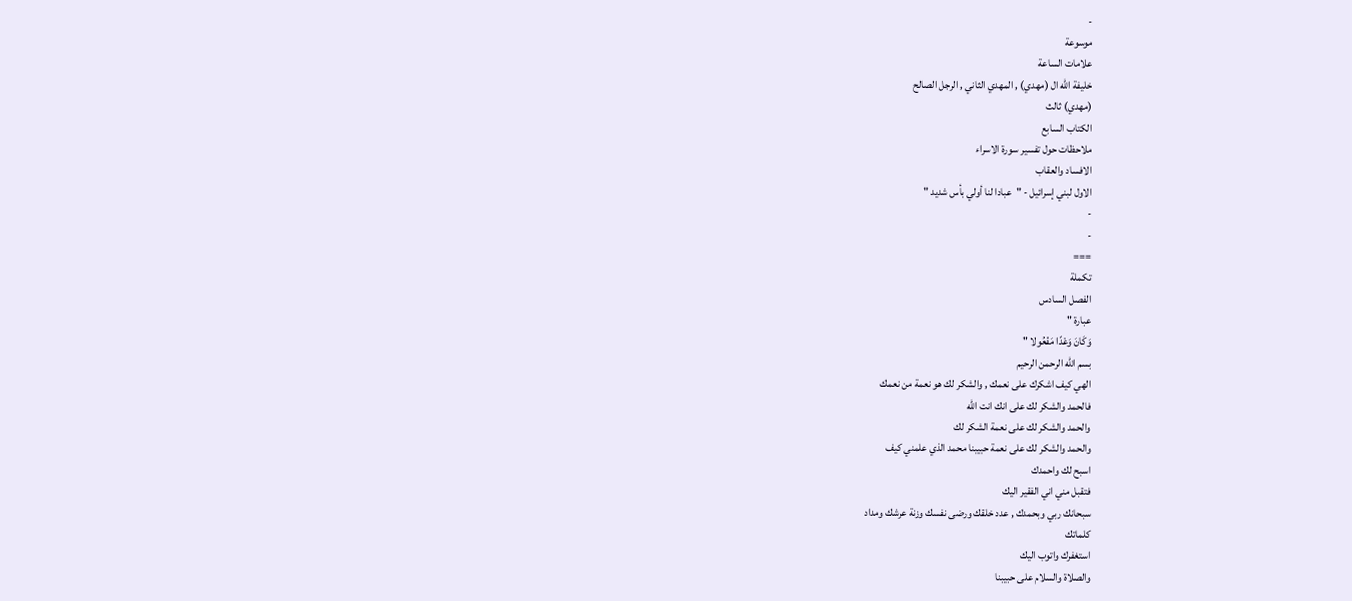-
موسوعة
علامات الساعة
خليفة الله ال (مهدي) , المهدي الثاني , الرجل الصالح
(مهدي) ثالث
الكتاب السابع
ملاحظات حول تفسير سورة الاسراء
الافساد والعقاب
الاول لبني إسرائيل - "عبادا لنا أولي بأس شديد "
-
-
===
تكملة
الفصل السادس
عبارة "
وَكَانَ وَعْدًا مَفْعُولا "
بسم الله الرحمن الرحيم
الهي كيف اشكرك على نعمك , والشكر لك هو نعمة من نعمك
فالحمد والشكر لك على انك انت الله
والحمد والشكر لك على نعمة الشكر لك
والحمد والشكر لك على نعمة حبيبنا محمد الذي علمني كيف
اسبح لك واحمدك
فتقبل مني اني الفقير اليك
سبحانك ربي وبحمدك , عدد خلقك ورضى نفسك وزنة عرشك ومداد
كلماتك
استغفرك واتوب اليك
والصلاة والسلام على حبيبنا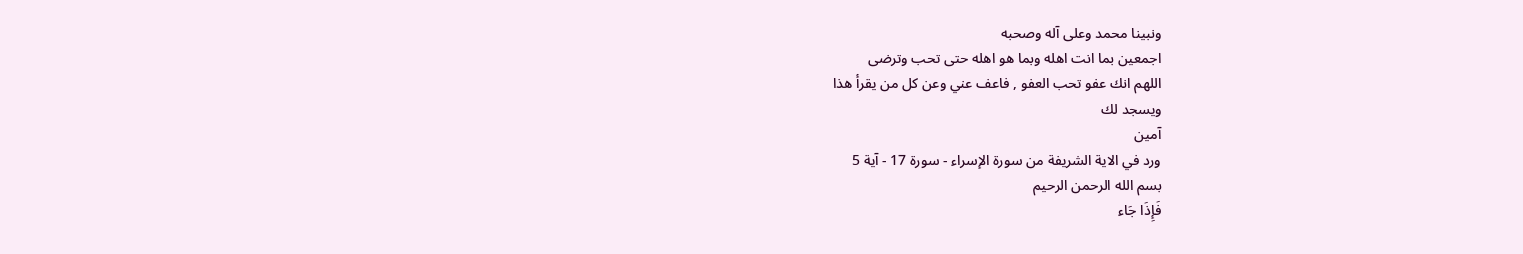ونبينا محمد وعلى آله وصحبه
اجمعين بما انت اهله وبما هو اهله حتى تحب وترضى
اللهم انك عفو تحب العفو , فاعف عني وعن كل من يقرأ هذا
ويسجد لك
آمين
ورد في الاية الشريفة من سورة الإسراء - سورة 17 - آية 5
بسم الله الرحمن الرحيم
فَإِذَا جَاء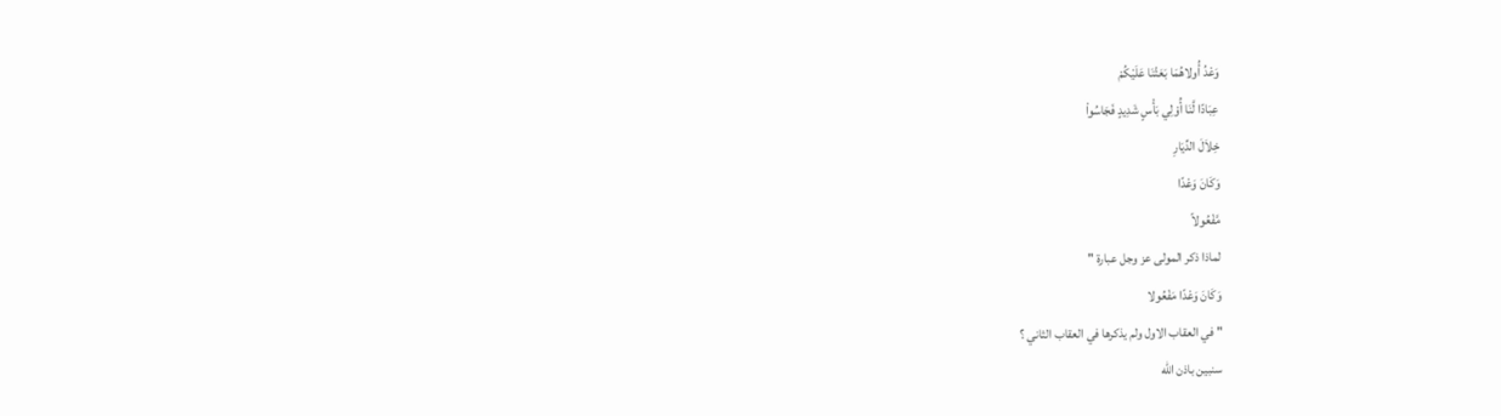وَعْدُ أُولاهُمَا بَعَثْنَا عَلَيْكُمْ
عِبَادًا لَّنَا أُوْلِي بَأْسٍ شَدِيدٍ فَجَاسُواْ
خِلاَلَ الدِّيَارِ
وَكَانَ وَعْدًا
مَّفْعُولاً
لماذا ذكر المولى عز وجل عبارة "
وَكَانَ وَعْدًا مَفْعُولا
" في العقاب الاول ولم يذكرها في العقاب الثاني ؟
سنبين باذن الله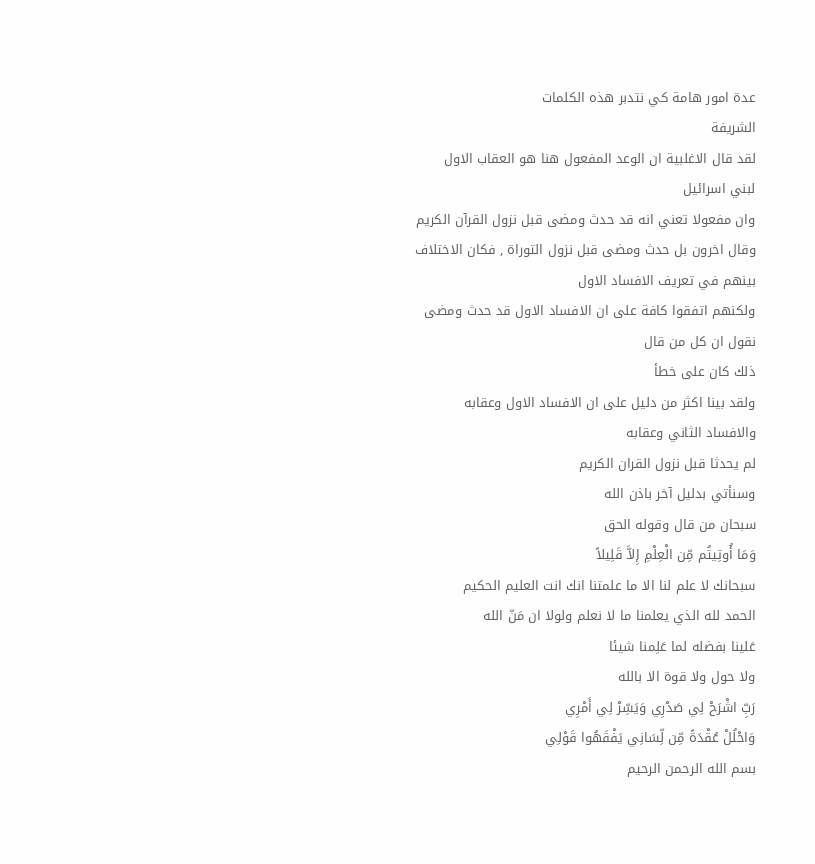عدة امور هامة كي نتدبر هذه الكلمات
الشريفة
لقد قال الاغلبية ان الوعد المفعول هنا هو العقاب الاول
لبني اسرائيل
وان مفعولا تعني انه قد حدث ومضى قبل نزول القرآن الكريم
وقال اخرون بل حدث ومضى قبل نزول التوراة , فكان الاختلاف
بينهم في تعريف الافساد الاول
ولكنهم اتفقوا كافة على ان الافساد الاول قد حدث ومضى
نقول ان كل من قال
ذلك كان على خطأ
ولقد بينا اكثر من دليل على ان الافساد الاول وعقابه
والافساد الثاني وعقابه
لم يحدثا قبل نزول القران الكريم
وسنأتي بدليل آخر باذن الله
سبحان من قال وقوله الحق
وَمَا أُوتِيتُم مِّن الْعِلْمِ إِلاَّ قَلِيلاً
سبحانك لا علم لنا الا ما علمتنا انك انت العليم الحكيم
الحمد لله الذي يعلمنا ما لا نعلم ولولا ان مَنّ الله
عَلينا بفضله لما عَلِمنا شيئا
ولا حول ولا قوة الا بالله
رَبِّ اشْرَحْ لِي صَدْرِي وَيَسِّرْ لِي أَمْرِي
وَاحْلُلْ عُقْدَةً مِّن لِّسَانِي يَفْقَهُوا قَوْلِي
بسم الله الرحمن الرحيم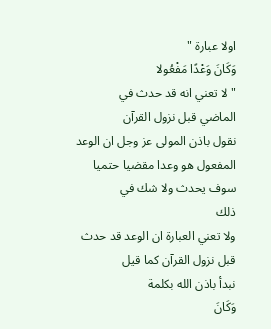اولا عبارة "
وَكَانَ وَعْدًا مَفْعُولا
" لا تعني انه قد حدث في
الماضي قبل نزول القرآن
نقول باذن المولى عز وجل ان الوعد
المفعول هو وعدا مقضيا حتميا سوف يحدث ولا شك في
ذلك
ولا تعني العبارة ان الوعد قد حدث قبل نزول القرآن كما قيل
نبدأ باذن الله بكلمة
وَكَانَ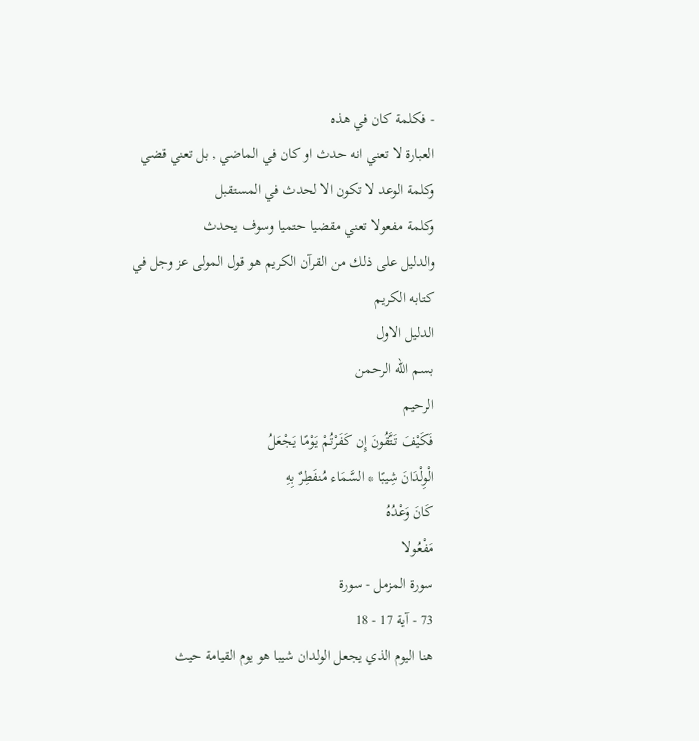- فكلمة كان في هذه
العبارة لا تعني انه حدث او كان في الماضي , بل تعني قضي
وكلمة الوعد لا تكون الا لحدث في المستقبل
وكلمة مفعولا تعني مقضيا حتميا وسوف يحدث
والدليل على ذلك من القرآن الكريم هو قول المولى عز وجل في
كتابه الكريم
الدليل الاول
بسم الله الرحمن
الرحيم
فَكَيْفَ تَتَّقُونَ إِن كَفَرْتُمْ يَوْمًا يَجْعَلُ
الْوِلْدَانَ شِيبًا * السَّمَاء مُنفَطِرٌ بِهِ
كَانَ وَعْدُهُ
مَفْعُولا
سورة المزمل - سورة
73 - آية 17 - 18
هنا اليوم الذي يجعل الولدان شيبا هو يوم القيامة حيث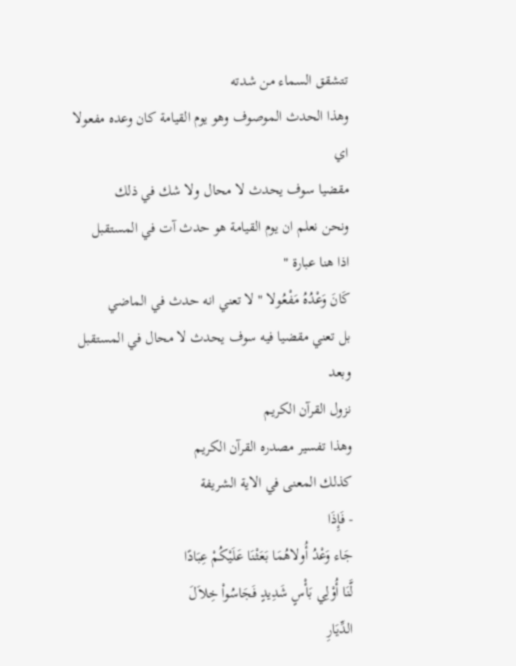تتشقق السماء من شدته
وهذا الحدث الموصوف وهو يوم القيامة كان وعده مفعولا اي
مقضيا سوف يحدث لا محال ولا شك في ذلك
ونحن نعلم ان يوم القيامة هو حدث آت في المستقبل
اذا هنا عبارة "
كَانَ وَعْدُهُ مَفْعُولا " لا تعني انه حدث في الماضي
بل تعني مقضيا فيه سوف يحدث لا محال في المستقبل وبعد
نزول القرآن الكريم
وهذا تفسير مصدره القرآن الكريم
كذلك المعنى في الاية الشريفة
- فَإِذَا
جَاء وَعْدُ أُولاهُمَا بَعَثْنَا عَلَيْكُمْ عِبَادًا
لَّنَا أُوْلِي بَأْسٍ شَدِيدٍ فَجَاسُواْ خِلاَلَ
الدِّيَارِ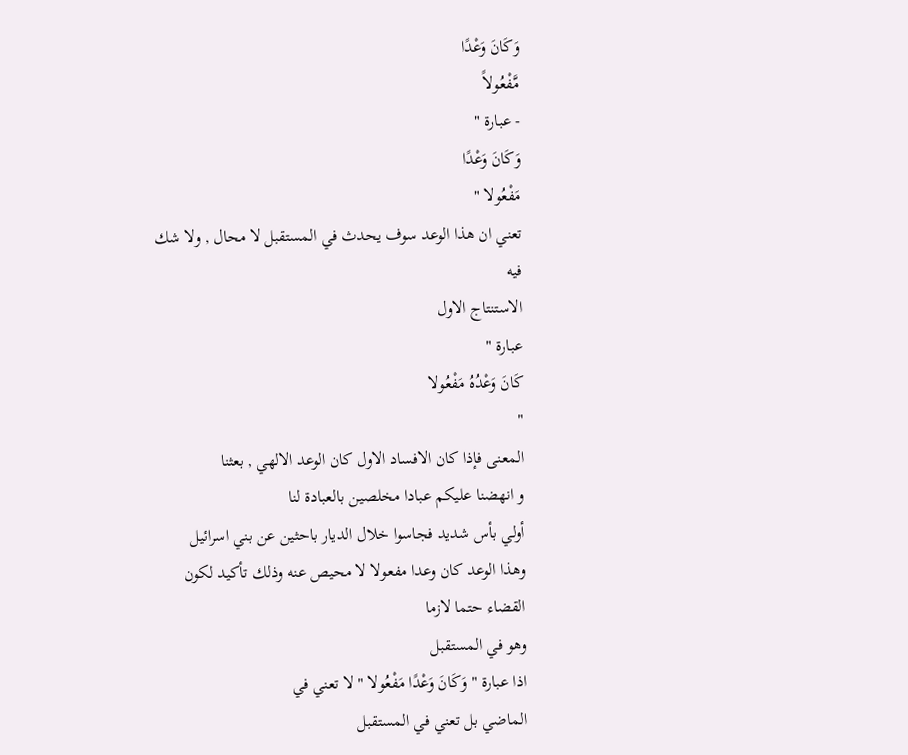وَكَانَ وَعْدًا
مَّفْعُولاً
- عبارة "
وَكَانَ وَعْدًا
مَفْعُولا "
تعني ان هذا الوعد سوف يحدث في المستقبل لا محال , ولا شك
فيه
الاستنتاج الاول
عبارة "
كَانَ وَعْدُهُ مَفْعُولا
"
المعنى فإذا كان الافساد الاول كان الوعد الالهي , بعثنا
و انهضنا عليكم عبادا مخلصين بالعبادة لنا
أولي بأس شديد فجاسوا خلال الديار باحثين عن بني اسرائيل
وهذا الوعد كان وعدا مفعولا لا محيص عنه وذلك تأكيد لكون
القضاء حتما لازما
وهو في المستقبل
اذا عبارة " وَكَانَ وَعْدًا مَفْعُولا " لا تعني في
الماضي بل تعني في المستقبل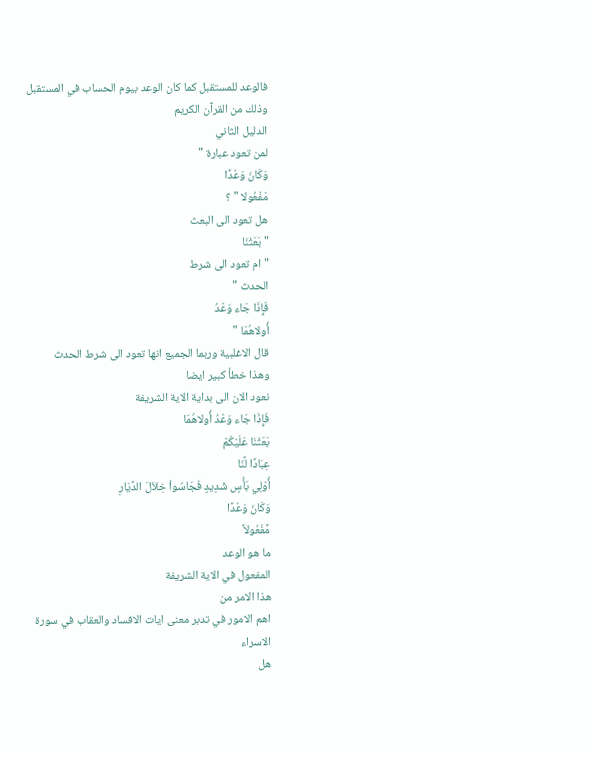فالوعد للمستقبل كما كان الوعد بيوم الحساب في المستقبل
وذلك من القرآن الكريم
الدليل الثاني
لمن تعود عبارة "
وَكَانَ وَعْدًا
مَفْعُولا " ؟
هل تعود الى البعث
" بَعَثْنَا
" ام تعود الى شرط
الحدث "
فَإِذَا جَاء وَعْدُ
أُولاهُمَا "
قال الاغلبية وربما الجميع انها تعود الى شرط الحدث
وهذا خطأ كبير ايضا
نعود الان الى بداية الاية الشريفة
فَإِذَا جَاء وَعْدُ أُولاهُمَا
بَعَثْنَا عَلَيْكُمْ
عِبَادًا لَّنَا
أُوْلِي بَأْسٍ شَدِيدٍ فَجَاسُواْ خِلاَلَ الدِّيَارِ
وَكَانَ وَعْدًا
مَّفْعُولاً
ما هو الوعد
المفعول في الاية الشريفة
هذا الامر من
اهم الامور في تدبر معنى ايات الافساد والعقاب في سورة
الاسراء
هل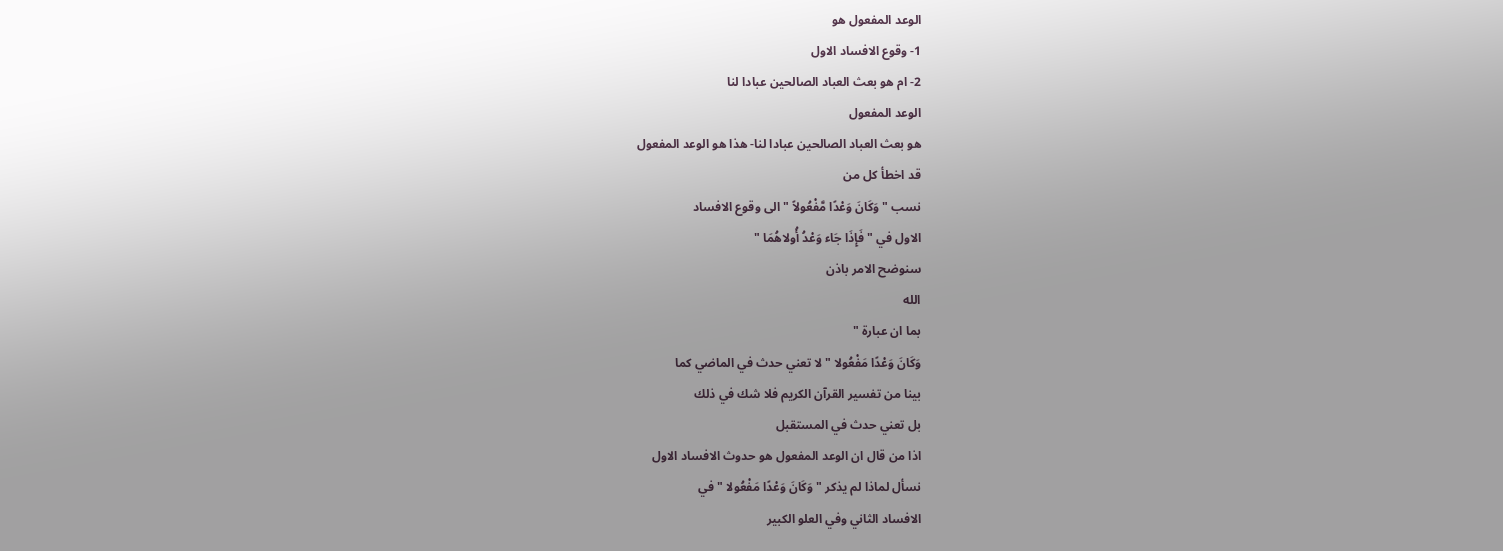الوعد المفعول هو
1- وقوع الافساد الاول
2- ام هو بعث العباد الصالحين عبادا لنا
الوعد المفعول
هو بعث العباد الصالحين عبادا لنا- هذا هو الوعد المفعول
قد اخطأ كل من
نسب "وَكَانَ وَعْدًا مَّفْعُولاً " الى وقوع الافساد
الاول في " فَإِذَا جَاء وَعْدُ أُولاهُمَا "
سنوضح الامر باذن
الله
بما ان عبارة "
وَكَانَ وَعْدًا مَفْعُولا " لا تعني حدث في الماضي كما
بينا من تفسير القرآن الكريم فلا شك في ذلك
بل تعني حدث في المستقبل
اذا من قال ان الوعد المفعول هو حدوث الافساد الاول
نسأل لماذا لم يذكر " وَكَانَ وَعْدًا مَفْعُولا " في
الافساد الثاني وفي العلو الكبير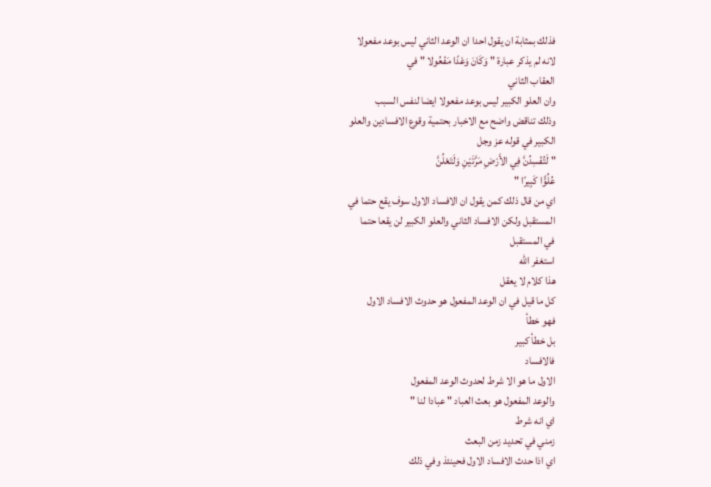فذلك بمثابة ان يقول احدا ان الوعد الثاني ليس بوعد مفعولا
لانه لم يذكر عبارة " وَكَانَ وَعْدًا مَفْعُولا " في
العقاب الثاني
وان العلو الكبير ليس بوعد مفعولا ايضا لنفس السبب
وذلك تناقض واضح مع الاخبار بحتمية وقوع الافسادين والعلو
الكبير في قوله عز وجل
" لَتُفْسِدُنَّ فِي الأَرْضِ مَرَّتَيْنِ وَلَتَعْلُنَّ
عُلُوًّا كَبِيرًا "
اي من قال ذلك كمن يقول ان الافساد الاول سوف يقع حتما في
المستقبل ولكن الافساد الثاني والعلو الكبير لن يقعا حتما
في المستقبل
استغفر الله
هذا كلام لا يعقل
كل ما قيل في ان الوعد المفعول هو حدوث الافساد الاول
فهو خطأ
بل خطأ كبير
فالافساد
الاول ما هو الا شرط لحدوث الوعد المفعول
والوعد المفعول هو بعث العباد " عبادا لنا "
اي انه شرط
زمني في تحديد زمن البعث
اي اذا حدث الافساد الاول فحينئذ وفي ذلك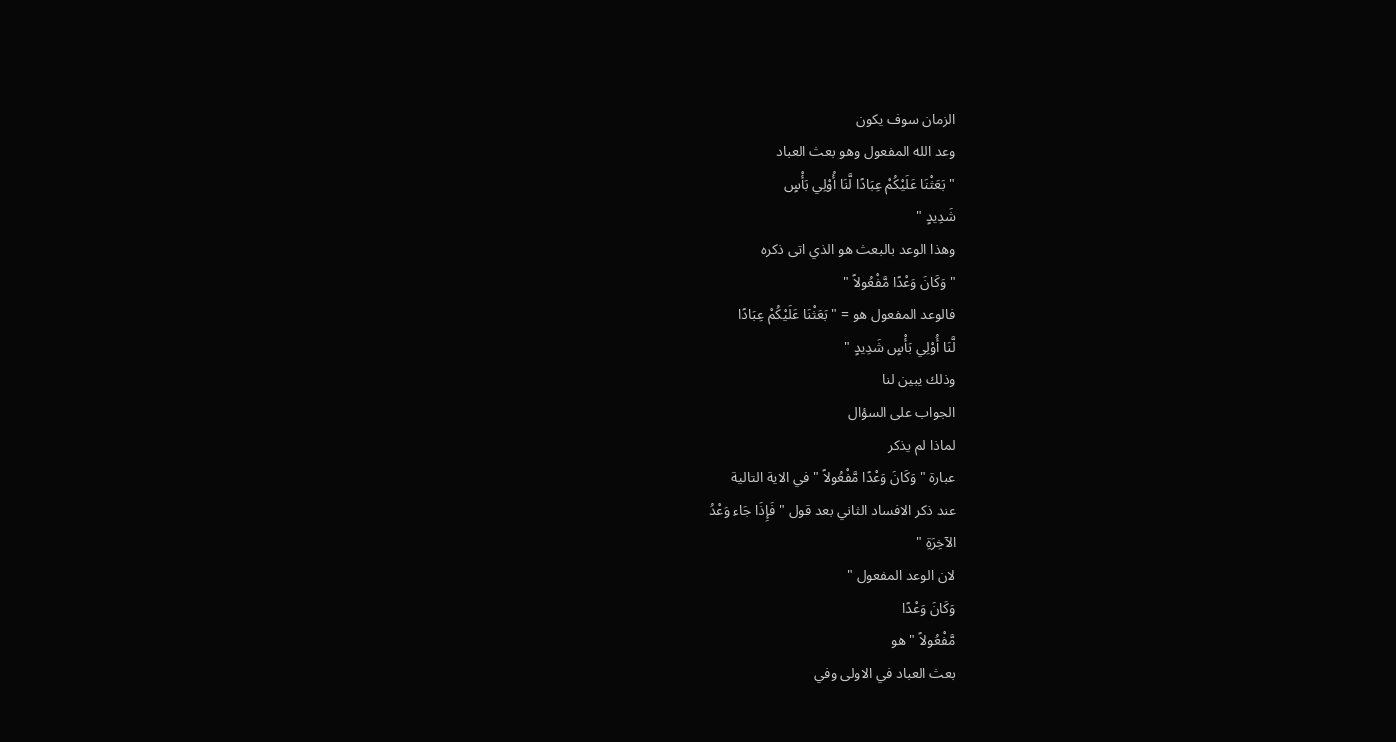الزمان سوف يكون
وعد الله المفعول وهو بعث العباد
" بَعَثْنَا عَلَيْكُمْ عِبَادًا لَّنَا أُوْلِي بَأْسٍ
شَدِيدٍ "
وهذا الوعد بالبعث هو الذي اتى ذكره
" وَكَانَ وَعْدًا مَّفْعُولاً "
فالوعد المفعول هو = " بَعَثْنَا عَلَيْكُمْ عِبَادًا
لَّنَا أُوْلِي بَأْسٍ شَدِيدٍ "
وذلك يبين لنا
الجواب على السؤال
لماذا لم يذكر
عبارة " وَكَانَ وَعْدًا مَّفْعُولاً " في الاية التالية
عند ذكر الافساد الثاني بعد قول " فَإِذَا جَاء وَعْدُ
الآخِرَةِ "
لان الوعد المفعول "
وَكَانَ وَعْدًا
مَّفْعُولاً " هو
بعث العباد في الاولى وفي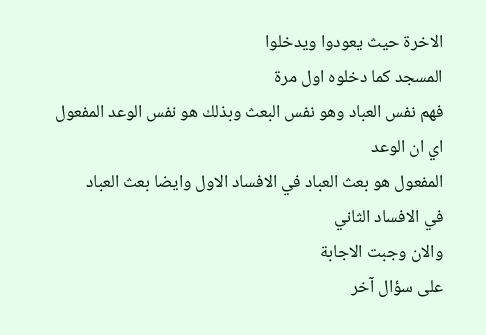الاخرة حيث يعودوا ويدخلوا
المسجد كما دخلوه اول مرة
فهم نفس العباد وهو نفس البعث وبذلك هو نفس الوعد المفعول
اي ان الوعد
المفعول هو بعث العباد في الافساد الاول وايضا بعث العباد
في الافساد الثاني
والان وجبت الاجابة
على سؤال آخر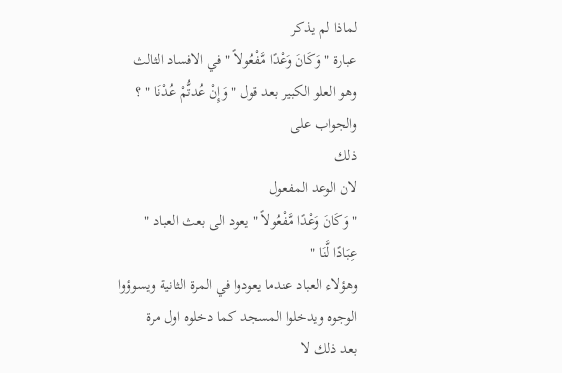لماذا لم يذكر
عبارة " وَكَانَ وَعْدًا مَّفْعُولاً " في الافساد الثالث
وهو العلو الكبير بعد قول " وَإِنْ عُدتُّمْ عُدْنَا " ؟
والجواب على
ذلك
لان الوعد المفعول
" وَكَانَ وَعْدًا مَّفْعُولاً " يعود الى بعث العباد "
عِبَادًا لَّنَا "
وهؤلاء العباد عندما يعودوا في المرة الثانية ويسوؤوا
الوجوه ويدخلوا المسجد كما دخلوه اول مرة
بعد ذلك لا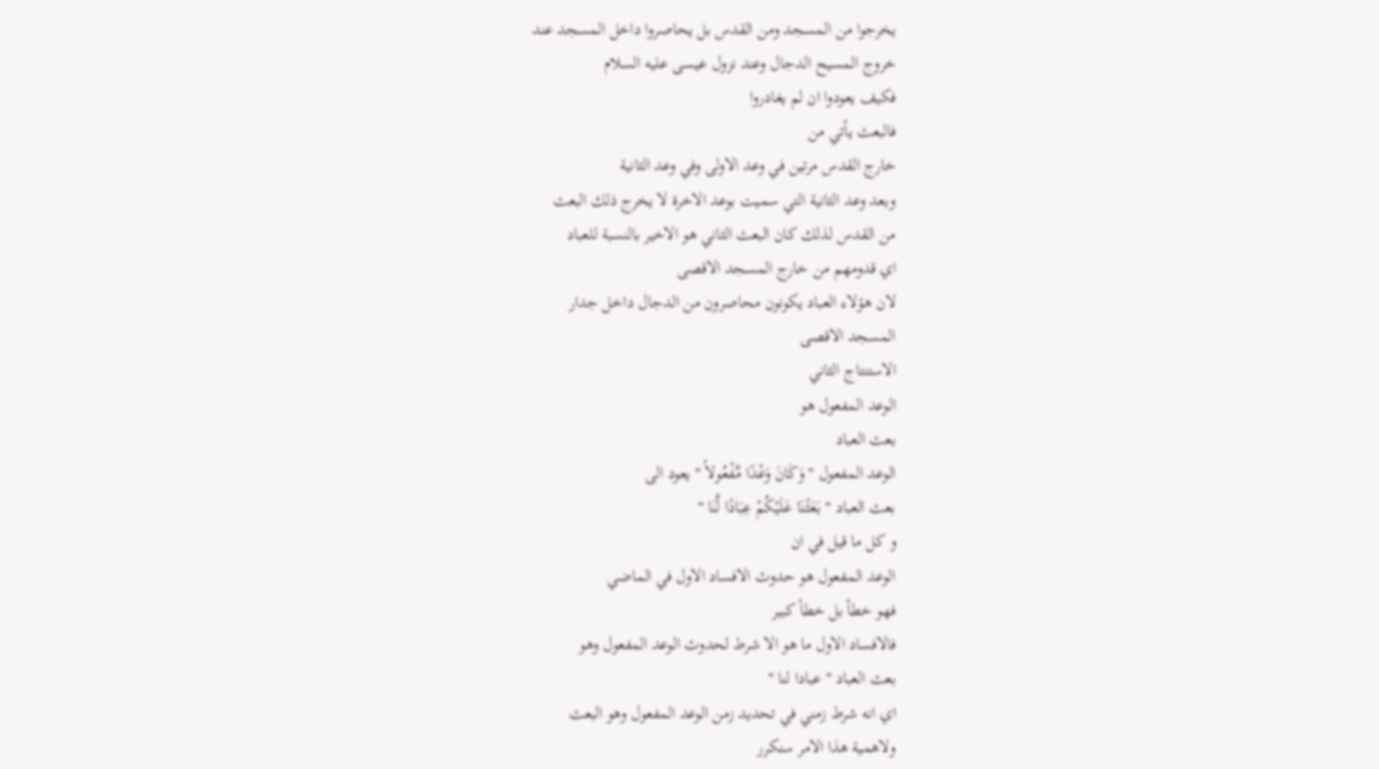يخرجوا من المسجد ومن القدس بل يحاصروا داخل المسجد عند
خروج المسيح الدجال وعند نزول عيسى عليه السلام
فكيف يعودوا ان لم يغادروا
فالبعث يأتي من
خارج القدس مرتين في وعد الاولى وفي وعد الثانية
وبعد وعد الثانية التي سميت بوعد الاخرة لا يخرج ذلك البعث
من القدس لذلك كان البعث الثاني هو الاخير بالنسبة للعباد
اي قدومهم من خارج المسجد الاقصى
لان هؤلاء العباد يكونون محاصرون من الدجال داخل جدار
المسجد الاقصى
الاستنتاج الثاني
الوعد المفعول هو
بعث العباد
الوعد المفعول " وَكَانَ وَعْدًا مَّفْعُولاً " يعود الى
بعث العباد " بَعَثْنَا عَلَيْكُمْ عِبَادًا لَّنَا "
و كل ما قيل في ان
الوعد المفعول هو حدوث الافساد الاول في الماضي
فهو خطأ بل خطأ كبير
فالافساد الاول ما هو الا شرط لحدوث الوعد المفعول وهو
بعث العباد " عبادا لنا "
اي انه شرط زمني في تحديد زمن الوعد المفعول وهو البعث
ولاهمية هذا الامر سنكرر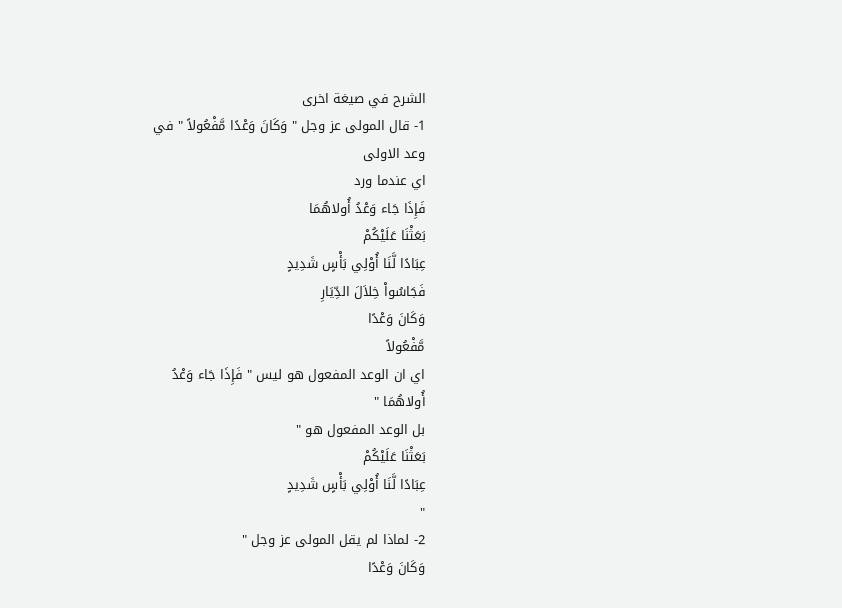الشرح في صيغة اخرى
1- قال المولى عز وجل " وَكَانَ وَعْدًا مَّفْعُولاً " في
وعد الاولى
اي عندما ورد
فَإِذَا جَاء وَعْدُ أُولاهُمَا
بَعَثْنَا عَلَيْكُمْ
عِبَادًا لَّنَا أُوْلِي بَأْسٍ شَدِيدٍ
فَجَاسُواْ خِلاَلَ الدِّيَارِ
وَكَانَ وَعْدًا
مَّفْعُولاً
اي ان الوعد المفعول هو ليس " فَإِذَا جَاء وَعْدُ
أُولاهُمَا "
بل الوعد المفعول هو "
بَعَثْنَا عَلَيْكُمْ
عِبَادًا لَّنَا أُوْلِي بَأْسٍ شَدِيدٍ
"
2- لماذا لم يقل المولى عز وجل "
وَكَانَ وَعْدًا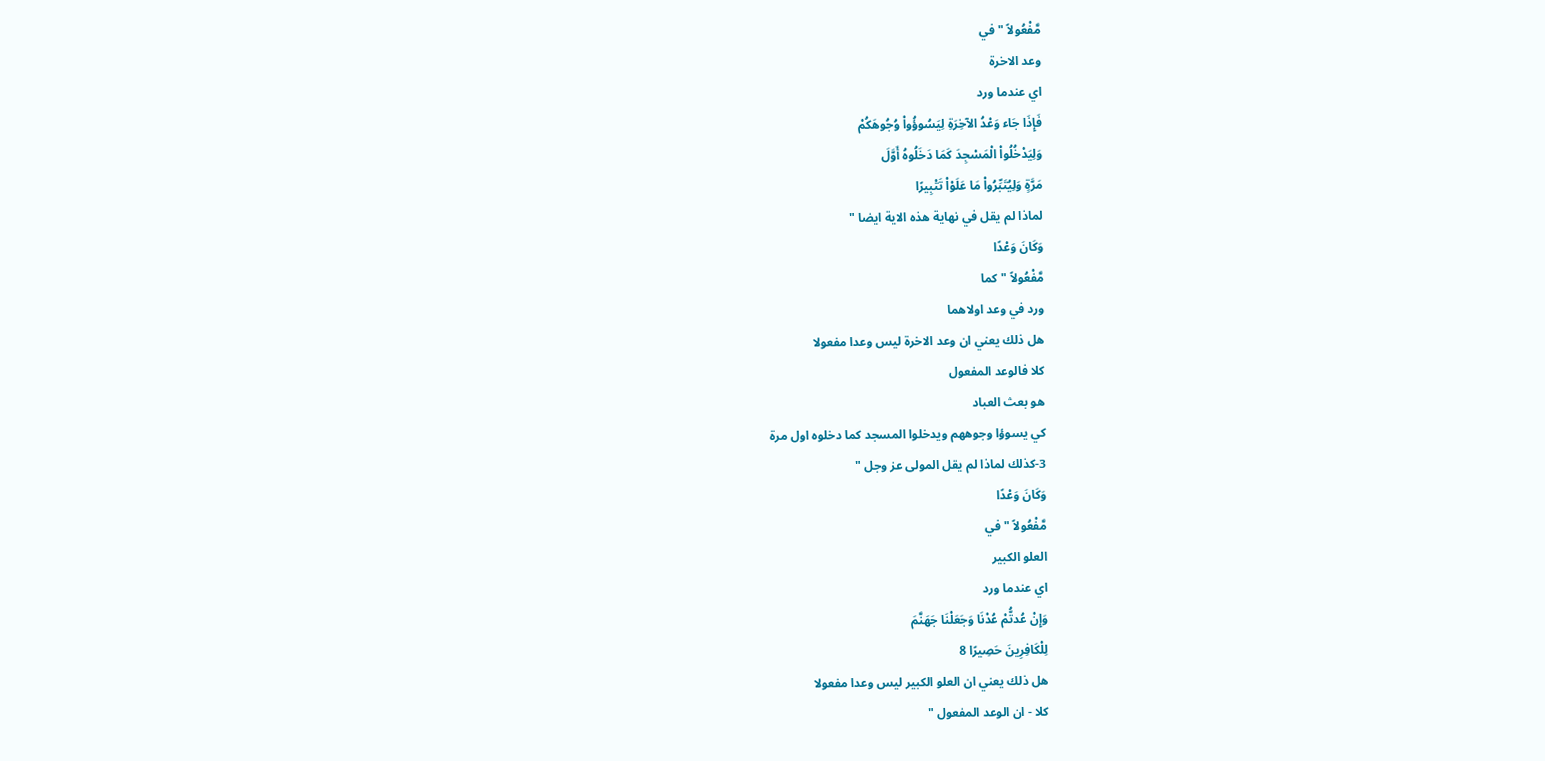مَّفْعُولاً " في
وعد الاخرة
اي عندما ورد
فَإِذَا جَاء وَعْدُ الآخِرَةِ لِيَسُوؤُواْ وُجُوهَكُمْ
وَلِيَدْخُلُواْ الْمَسْجِدَ كَمَا دَخَلُوهُ أَوَّلَ
مَرَّةٍ وَلِيُتَبِّرُواْ مَا عَلَوْاْ تَتْبِيرًا
لماذا لم يقل في نهاية هذه الاية ايضا "
وَكَانَ وَعْدًا
مَّفْعُولاً " كما
ورد في وعد اولاهما
هل ذلك يعني ان وعد الاخرة ليس وعدا مفعولا
كلا فالوعد المفعول
هو بعث العباد
كي يسوؤا وجوههم ويدخلوا المسجد كما دخلوه اول مرة
3-كذلك لماذا لم يقل المولى عز وجل "
وَكَانَ وَعْدًا
مَّفْعُولاً " في
العلو الكبير
اي عندما ورد
وَإِنْ عُدتُّمْ عُدْنَا وَجَعَلْنَا جَهَنَّمَ
لِلْكَافِرِينَ حَصِيرًا 8
هل ذلك يعني ان العلو الكبير ليس وعدا مفعولا
كلا - ان الوعد المفعول "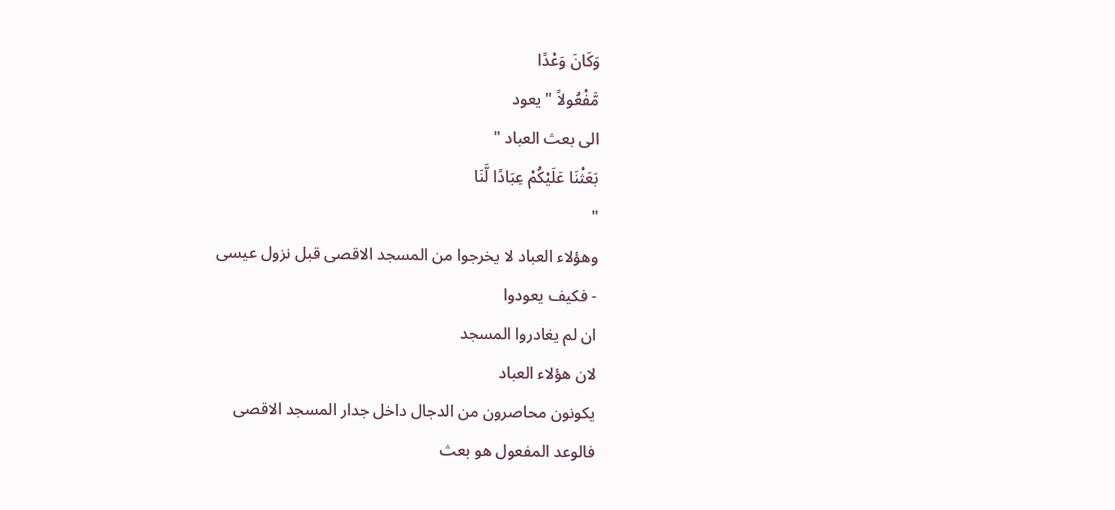وَكَانَ وَعْدًا
مَّفْعُولاً " يعود
الى بعث العباد "
بَعَثْنَا عَلَيْكُمْ عِبَادًا لَّنَا
"
وهؤلاء العباد لا يخرجوا من المسجد الاقصى قبل نزول عيسى
- فكيف يعودوا
ان لم يغادروا المسجد
لان هؤلاء العباد
يكونون محاصرون من الدجال داخل جدار المسجد الاقصى
فالوعد المفعول هو بعث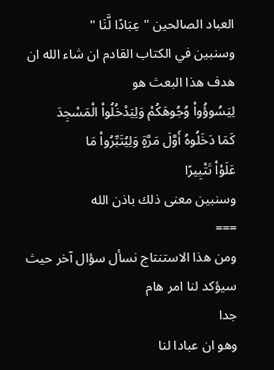العباد الصالحين "عِبَادًا لَّنَا "
وسنبين في الكتاب القادم ان شاء الله ان هدف هذا البعث هو
لِيَسُوؤُواْ وُجُوهَكُمْ وَلِيَدْخُلُواْ الْمَسْجِدَ
كَمَا دَخَلُوهُ أَوَّلَ مَرَّةٍ وَلِيُتَبِّرُواْ مَا
عَلَوْاْ تَتْبِيرًا
وسنبين معنى ذلك باذن الله
===
ومن هذا الاستنتاج نسأل سؤال آخر حيث سيؤكد لنا امر هام
جدا
وهو ان عبادا لنا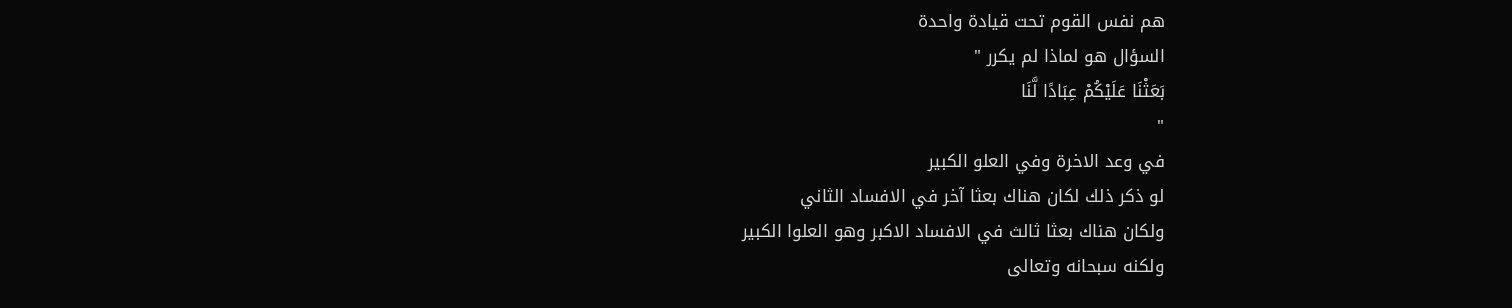هم نفس القوم تحت قيادة واحدة
السؤال هو لماذا لم يكرر "
بَعَثْنَا عَلَيْكُمْ عِبَادًا لَّنَا
"
في وعد الاخرة وفي العلو الكبير
لو ذكر ذلك لكان هناك بعثا آخر في الافساد الثاني
ولكان هناك بعثا ثالث في الافساد الاكبر وهو العلوا الكبير
ولكنه سبحانه وتعالى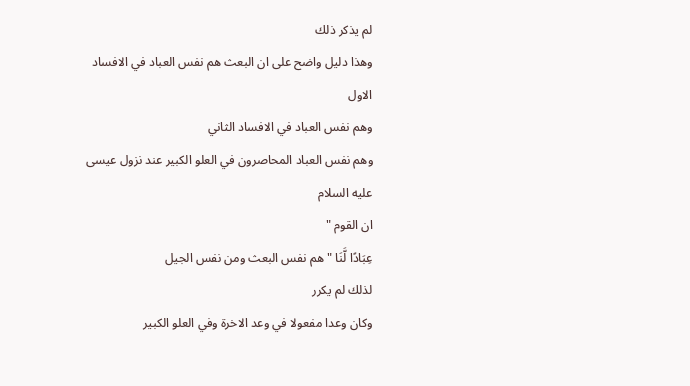لم يذكر ذلك
وهذا دليل واضح على ان البعث هم نفس العباد في الافساد
الاول
وهم نفس العباد في الافساد الثاني
وهم نفس العباد المحاصرون في العلو الكبير عند نزول عيسى
عليه السلام
ان القوم "
عِبَادًا لَّنَا " هم نفس البعث ومن نفس الجيل
لذلك لم يكرر
وكان وعدا مفعولا في وعد الاخرة وفي العلو الكبير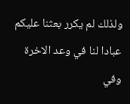ولذلك لم يكرر بعثنا عليكم عبادا لنا في وعد الاخرة وفي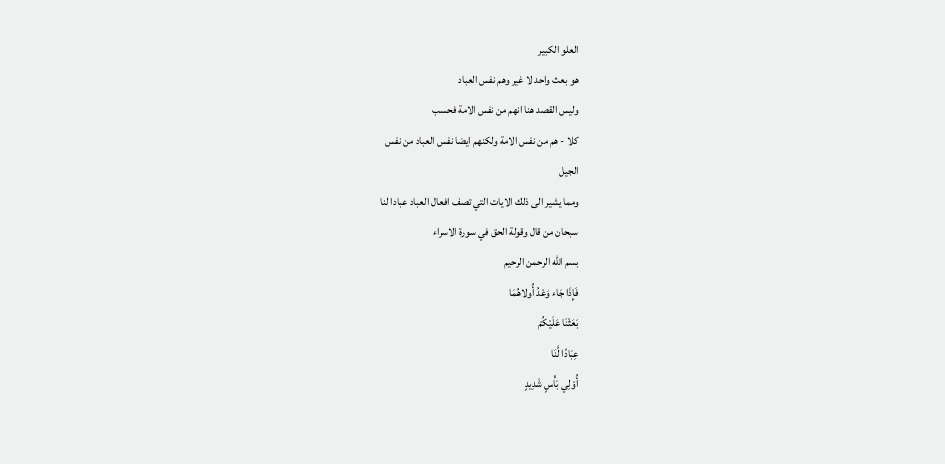العلو الكبير
هو بعث واحد لا غير وهم نفس العباد
وليس القصد هنا انهم من نفس الامة فحسب
كلا - هم من نفس الامة ولكنهم ايضا نفس العباد من نفس
الجيل
ومما يشير الى ذلك الايات التي تصف افعال العباد عبادا لنا
سبحان من قال وقولة الحق في سورة الاسراء
بسم الله الرحمن الرحيم
فَإِذَا جَاء وَعْدُ أُولاهُمَا
بَعَثْنَا عَلَيْكُمْ
عِبَادًا لَّنَا
أُوْلِي بَأْسٍ شَدِيدٍ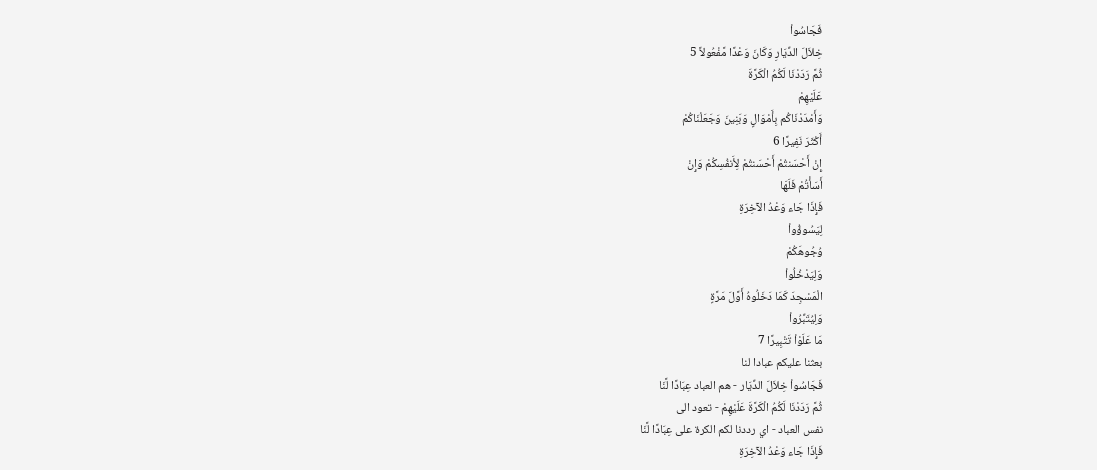فَجَاسُواْ
خِلاَلَ الدِّيَارِ وَكَانَ وَعْدًا مَّفْعُولاً 5
ثُمَّ رَدَدْنَا لَكُمُ الْكَرَّةَ
عَلَيْهِمْ
وَأَمْدَدْنَاكُم بِأَمْوَالٍ وَبَنِينَ وَجَعَلْنَاكُمْ
أَكْثَرَ نَفِيرًا 6
إِنْ أَحْسَنتُمْ أَحْسَنتُمْ لِأَنفُسِكُمْ وَإِنْ
أَسَأْتُمْ فَلَهَا
فَإِذَا جَاء وَعْدُ الآخِرَةِ
لِيَسُوؤُواْ
وُجُوهَكُمْ
وَلِيَدْخُلُواْ
الْمَسْجِدَ كَمَا دَخَلُوهُ أَوَّلَ مَرَّةٍ
وَلِيُتَبِّرُواْ
مَا عَلَوْاْ تَتْبِيرًا 7
بعثنا عليكم عبادا لنا
فَجَاسُواْ خِلاَلَ الدِّيَار - هم العباد عِبَادًا لَّنَا
ثُمَّ رَدَدْنَا لَكُمُ الْكَرَّةَ عَلَيْهِمْ - تعود الى
نفس العباد - اي رددنا لكم الكرة على عِبَادًا لَّنَا
فَإِذَا جَاء وَعْدُ الآخِرَةِ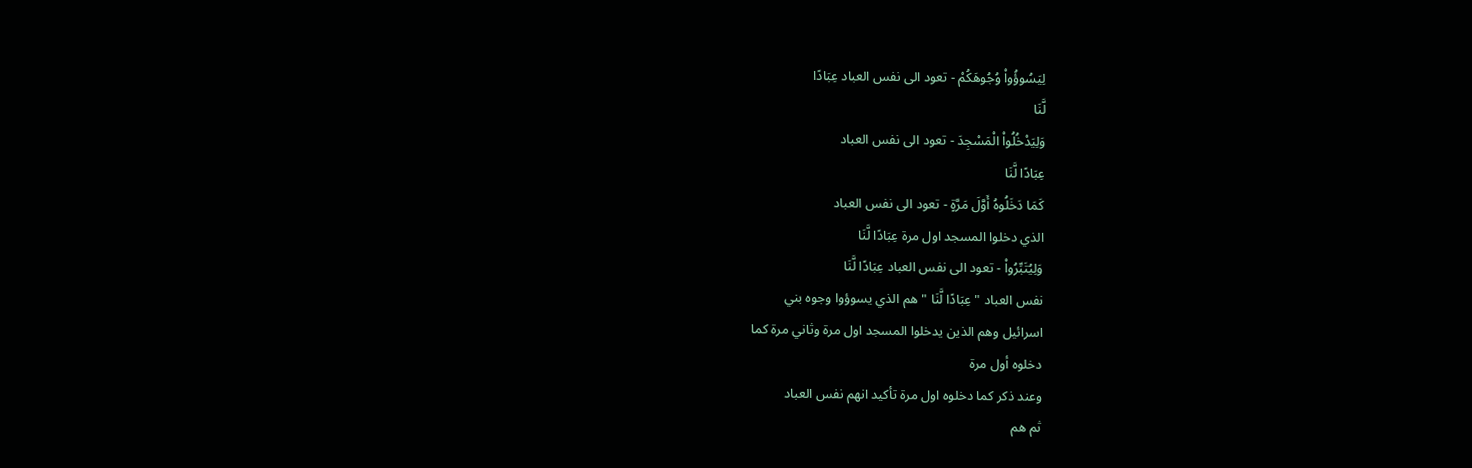لِيَسُوؤُواْ وُجُوهَكُمْ - تعود الى نفس العباد عِبَادًا
لَّنَا
وَلِيَدْخُلُواْ الْمَسْجِدَ - تعود الى نفس العباد
عِبَادًا لَّنَا
كَمَا دَخَلُوهُ أَوَّلَ مَرَّةٍ - تعود الى نفس العباد
الذي دخلوا المسجد اول مرة عِبَادًا لَّنَا
وَلِيُتَبِّرُواْ - تعود الى نفس العباد عِبَادًا لَّنَا
نفس العباد " عِبَادًا لَّنَا " هم الذي يسوؤوا وجوه بني
اسرائيل وهم الذين يدخلوا المسجد اول مرة وثاني مرة كما
دخلوه أول مرة
وعند ذكر كما دخلوه اول مرة تأكيد انهم نفس العباد
ثم هم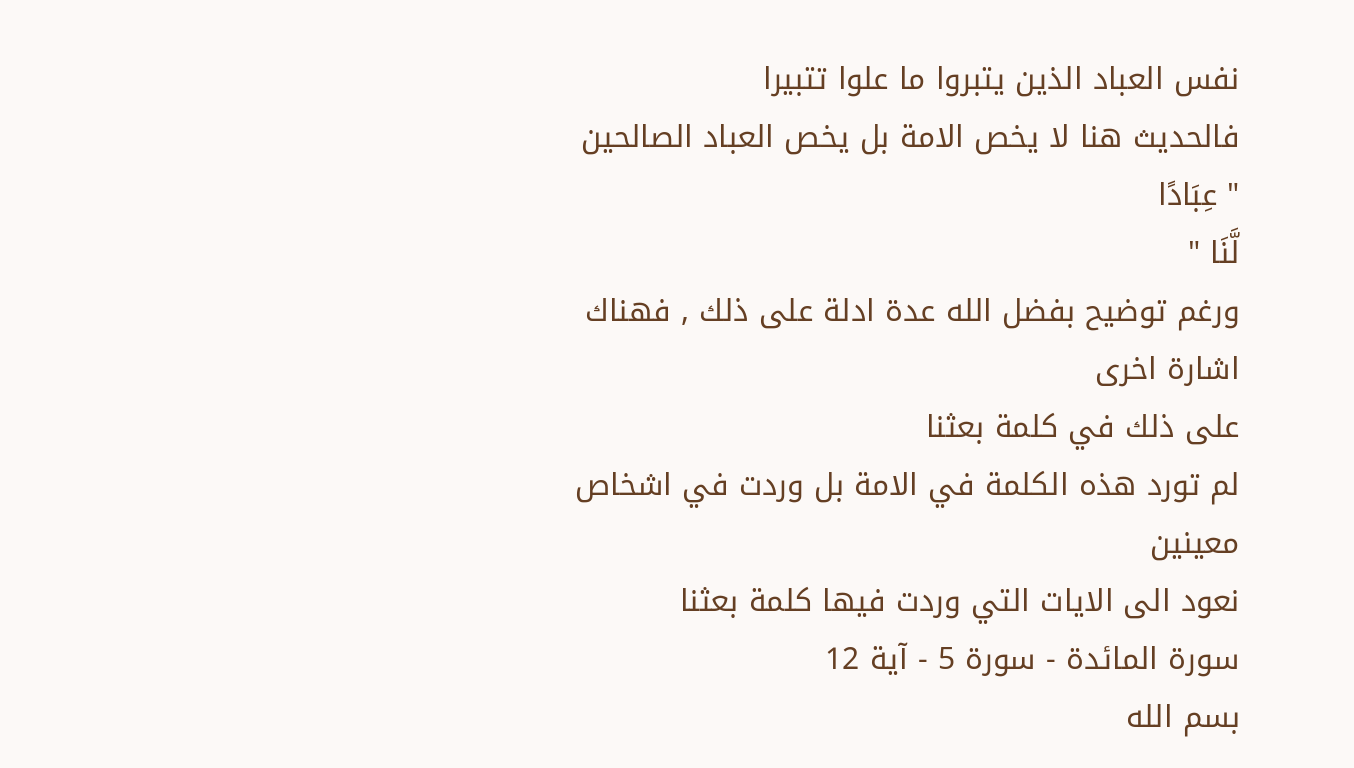نفس العباد الذين يتبروا ما علوا تتبيرا
فالحديث هنا لا يخص الامة بل يخص العباد الصالحين
" عِبَادًا
لَّنَا "
ورغم توضيح بفضل الله عدة ادلة على ذلك , فهناك اشارة اخرى
على ذلك في كلمة بعثنا
لم تورد هذه الكلمة في الامة بل وردت في اشخاص معينين
نعود الى الايات التي وردت فيها كلمة بعثنا
سورة المائدة - سورة 5 - آية 12
بسم الله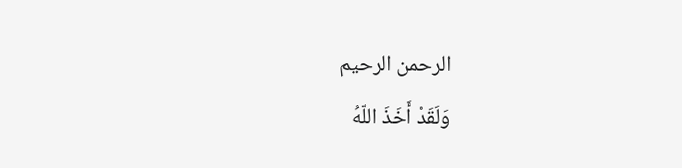الرحمن الرحيم
وَلَقَدْ أَخَذَ اللّهُ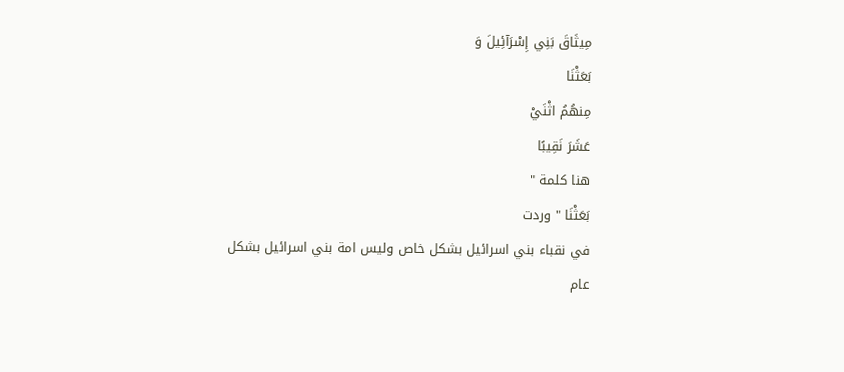مِيثَاقَ بَنِي إِسْرَآئِيلَ وَ
بَعَثْنَا
مِنهُمُ اثْنَيْ
عَشَرَ نَقِيبًا
هنا كلمة "
بَعَثْنَا " وردت
في نقباء بني اسرائيل بشكل خاص وليس امة بني اسرائيل بشكل
عام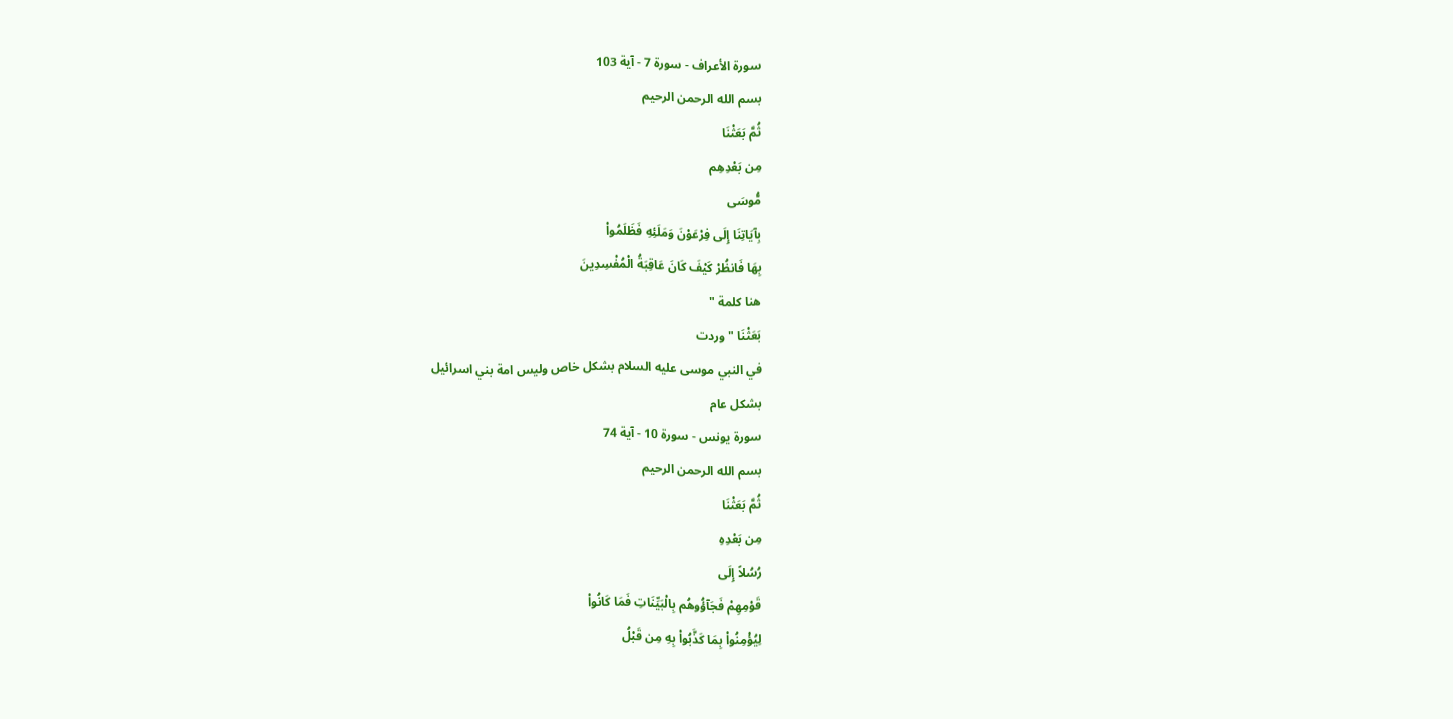سورة الأعراف - سورة 7 - آية 103
بسم الله الرحمن الرحيم
ثُمَّ بَعَثْنَا
مِن بَعْدِهِم
مُّوسَى
بِآيَاتِنَا إِلَى فِرْعَوْنَ وَمَلَئِهِ فَظَلَمُواْ
بِهَا فَانظُرْ كَيْفَ كَانَ عَاقِبَةُ الْمُفْسِدِينَ
هنا كلمة "
بَعَثْنَا " وردت
في النبي موسى عليه السلام بشكل خاص وليس امة بني اسرائيل
بشكل عام
سورة يونس - سورة 10 - آية 74
بسم الله الرحمن الرحيم
ثُمَّ بَعَثْنَا
مِن بَعْدِهِ
رُسُلاً إِلَى
قَوْمِهِمْ فَجَآؤُوهُم بِالْبَيِّنَاتِ فَمَا كَانُواْ
لِيُؤْمِنُواْ بِمَا كَذَّبُواْ بِهِ مِن قَبْلُ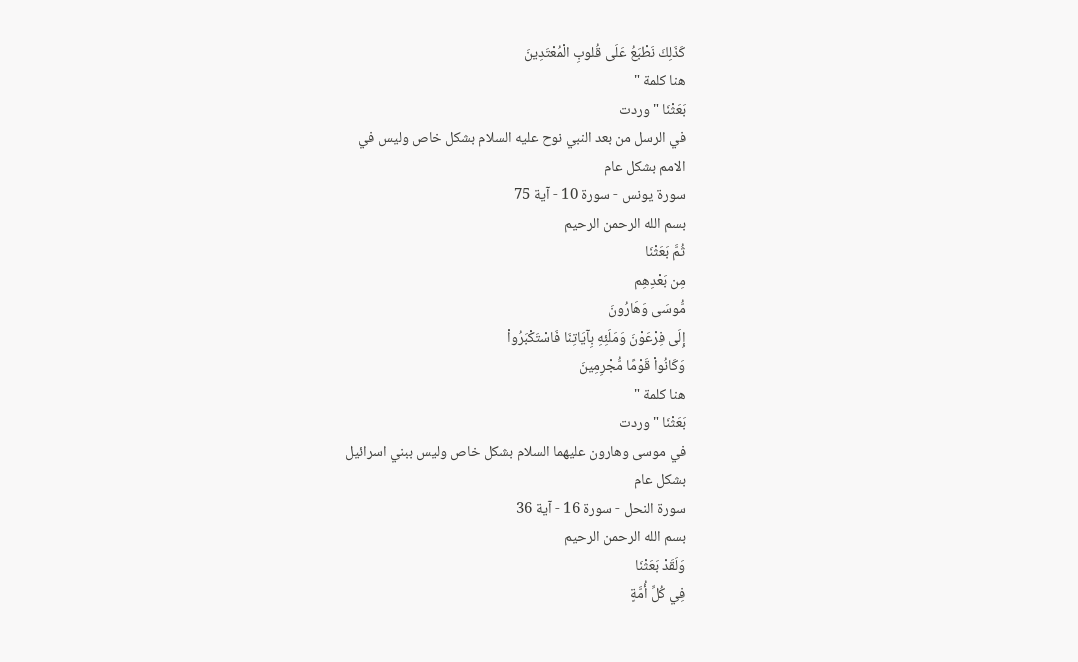كَذَلِكَ نَطْبَعُ عَلَى قُلوبِ الْمُعْتَدِينَ
هنا كلمة "
بَعَثْنَا " وردت
في الرسل من بعد النبي نوح عليه السلام بشكل خاص وليس في
الامم بشكل عام
سورة يونس - سورة 10 - آية 75
بسم الله الرحمن الرحيم
ثُمَّ بَعَثْنَا
مِن بَعْدِهِم
مُّوسَى وَهَارُونَ
إِلَى فِرْعَوْنَ وَمَلَئِهِ بِآيَاتِنَا فَاسْتَكْبَرُواْ
وَكَانُواْ قَوْمًا مُّجْرِمِينَ
هنا كلمة "
بَعَثْنَا " وردت
في موسى وهارون عليهما السلام بشكل خاص وليس ببني اسرائيل
بشكل عام
سورة النحل - سورة 16 - آية 36
بسم الله الرحمن الرحيم
وَلَقَدْ بَعَثْنَا
فِي كُلِّ أُمَّةٍ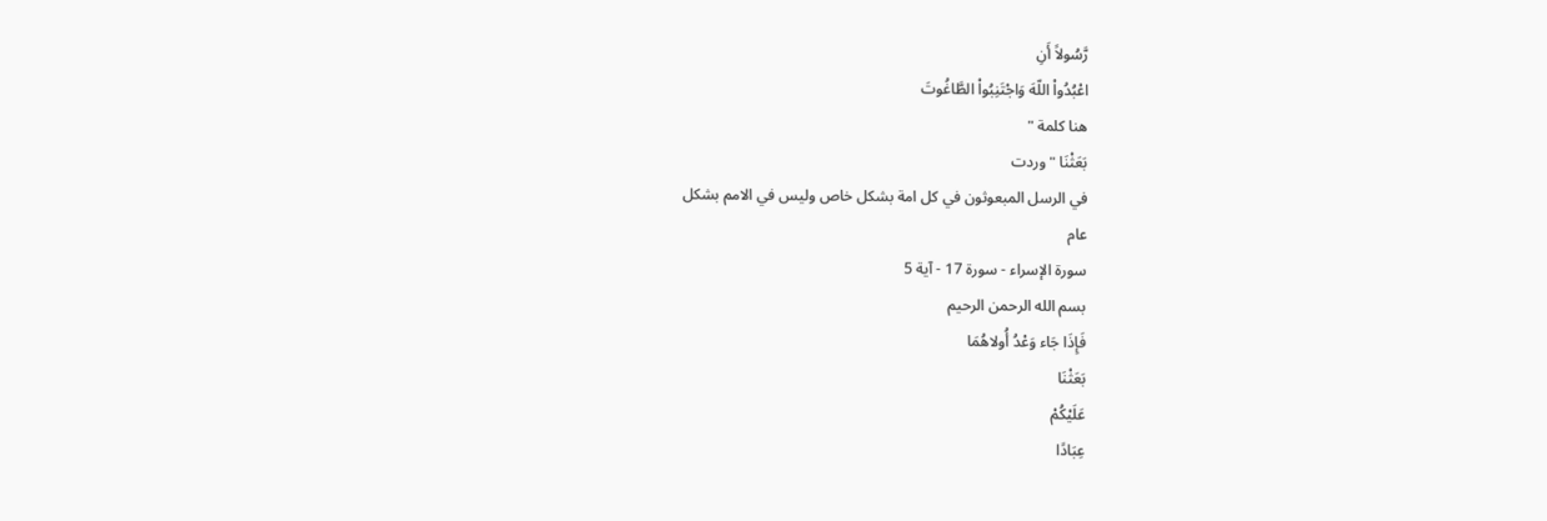رَّسُولاً أَنِ
اعْبُدُواْ اللّهَ وَاجْتَنِبُواْ الطَّاغُوتَ
هنا كلمة "
بَعَثْنَا " وردت
في الرسل المبعوثون في كل امة بشكل خاص وليس في الامم بشكل
عام
سورة الإسراء - سورة 17 - آية 5
بسم الله الرحمن الرحيم
فَإِذَا جَاء وَعْدُ أُولاهُمَا
بَعَثْنَا
عَلَيْكُمْ
عِبَادًا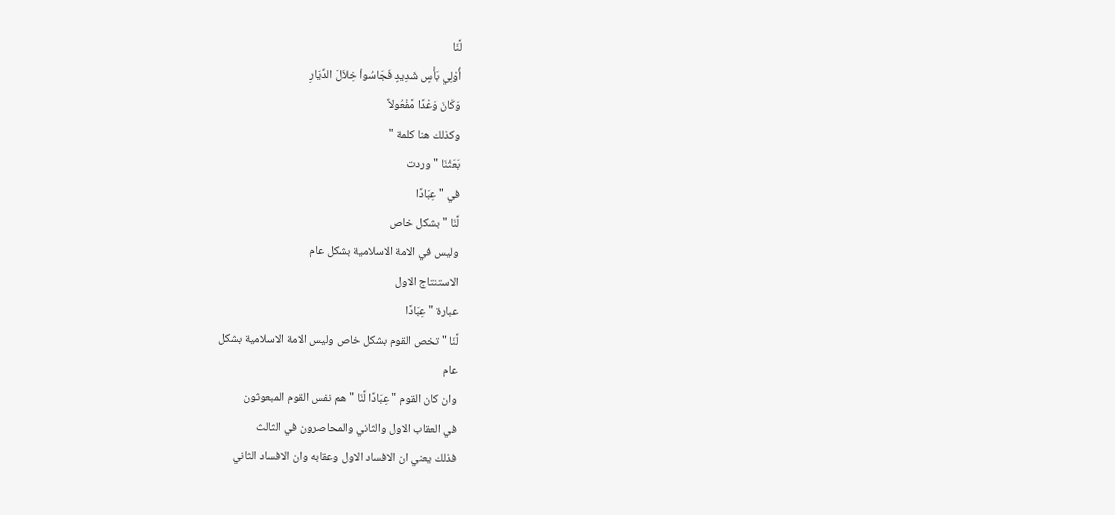لَّنَا
أُوْلِي بَأْسٍ شَدِيدٍ فَجَاسُواْ خِلاَلَ الدِّيَارِ
وَكَانَ وَعْدًا مَّفْعُولاً
وكذلك هنا كلمة "
بَعَثْنَا " وردت
في " عِبَادًا
لَّنَا " بشكل خاص
وليس في الامة الاسلامية بشكل عام
الاستنتاج الاول
عبارة " عِبَادًا
لَّنَا " تخص القوم بشكل خاص وليس الامة الاسلامية بشكل
عام
وان كان القوم " عِبَادًا لَّنَا " هم نفس القوم المبعوثون
في العقاب الاول والثاني والمحاصرون في الثالث
فذلك يعني ان الافساد الاول وعقابه وان الافساد الثاني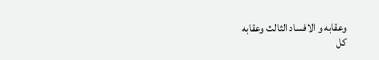وعقابه و الافساد الثالث وعقابه
كل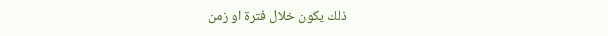ذلك يكون خلال فترة او زمن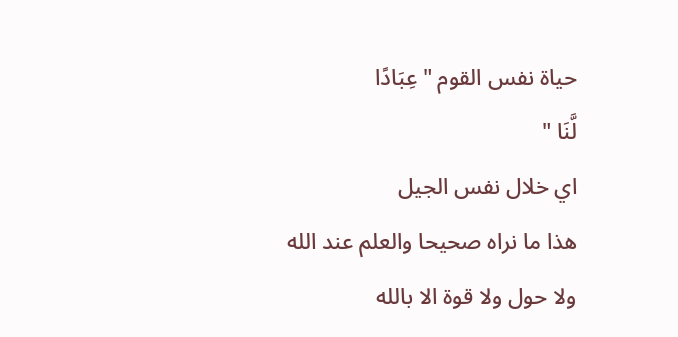حياة نفس القوم " عِبَادًا
لَّنَا "
اي خلال نفس الجيل
هذا ما نراه صحيحا والعلم عند الله
ولا حول ولا قوة الا بالله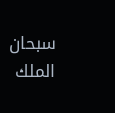سبحان الملك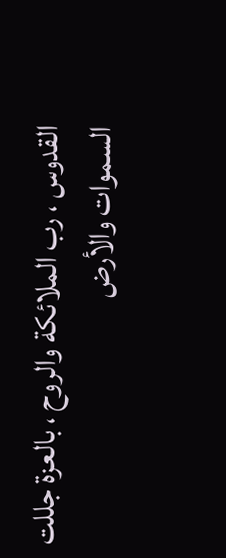القدوس ، رب الملائكة والروح ، بالعزة جللت
السموات والأرض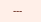---